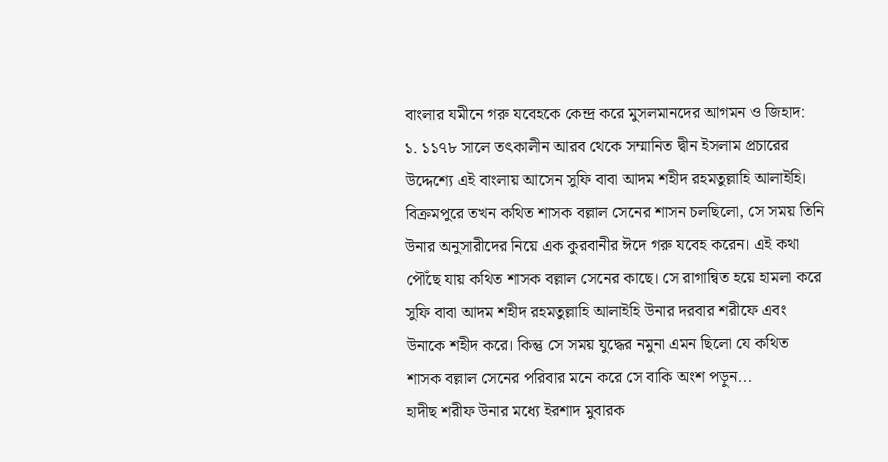বাংলার যমীনে গরু যবেহকে কেন্দ্র করে মুসলমানদের আগমন ও জিহাদ:
১. ১১৭৮ সালে তৎকালীন আরব থেকে সম্মানিত দ্বীন ইসলাম প্রচারের উদ্দেশ্যে এই বাংলায় আসেন সুফি বাবা আদম শহীদ রহমতুল্লাহি আলাইহি। বিক্রমপুরে তখন কথিত শাসক বল্লাল সেনের শাসন চলছিলো, সে সময় তিনি উনার অনুসারীদের নিয়ে এক কুরবানীর ঈদে গরু যবেহ করেন। এই কথা পৌঁছে যায় কথিত শাসক বল্লাল সেনের কাছে। সে রাগান্বিত হয়ে হামলা করে সুফি বাবা আদম শহীদ রহমতুল্লাহি আলাইহি উনার দরবার শরীফে এবং উনাকে শহীদ করে। কিন্তু সে সময় যুদ্ধের নমুনা এমন ছিলো যে কথিত শাসক বল্লাল সেনের পরিবার মনে করে সে বাকি অংশ পড়ুন...
হাদীছ শরীফ উনার মধ্যে ইরশাদ মুবারক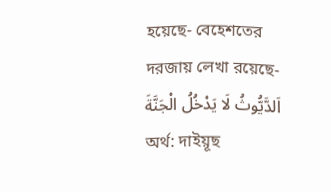হয়েছে- বেহেশতের দরজায় লেখা রয়েছে-
اَلدَّيُّوثُ لَا يَدْخُلُ الْجَنَّةَ
অর্থ: দাইয়ূছ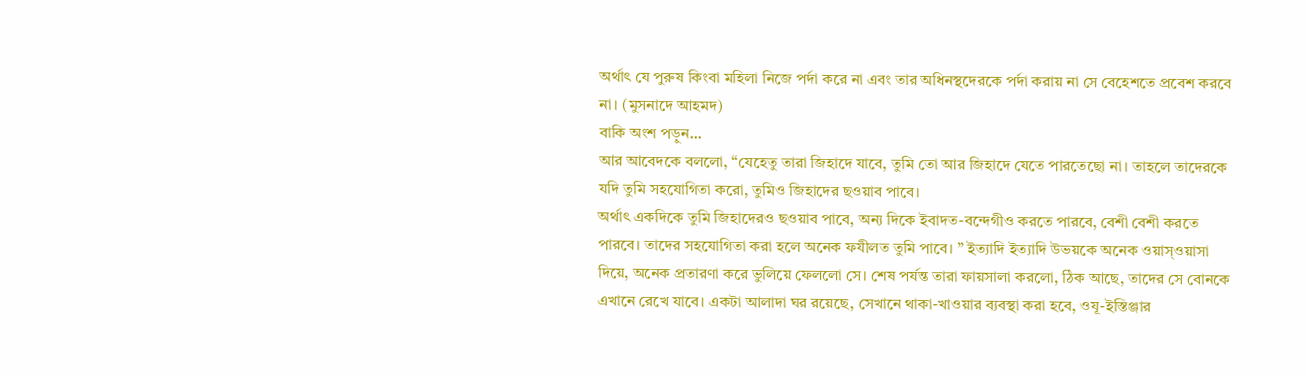অর্থাৎ যে পুরুষ কিংবা মহিলা নিজে পর্দা করে না এবং তার অধিনস্থদেরকে পর্দা করায় না সে বেহেশতে প্রবেশ করবে না। (মুসনাদে আহমদ)
বাকি অংশ পড়ুন...
আর আবেদকে বললো, “যেহেতু তারা জিহাদে যাবে, তুমি তো আর জিহাদে যেতে পারতেছো না। তাহলে তাদেরকে যদি তুমি সহযোগিতা করো, তুমিও জিহাদের ছওয়াব পাবে।
অর্থাৎ একদিকে তুমি জিহাদেরও ছওয়াব পাবে, অন্য দিকে ইবাদত-বন্দেগীও করতে পারবে, বেশী বেশী করতে পারবে। তাদের সহযোগিতা করা হলে অনেক ফযীলত তুমি পাবে। ” ইত্যাদি ইত্যাদি উভয়কে অনেক ওয়াস্ওয়াসা দিয়ে, অনেক প্রতারণা করে ভুলিয়ে ফেললো সে। শেষ পর্যন্ত তারা ফায়সালা করলো, ঠিক আছে, তাদের সে বোনকে এখানে রেখে যাবে। একটা আলাদা ঘর রয়েছে, সেখানে থাকা-খাওয়ার ব্যবস্থা করা হবে, ওযূ-ইস্তিঞ্জার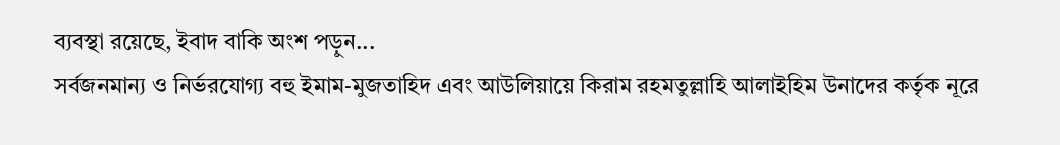ব্যবস্থা রয়েছে, ইবাদ বাকি অংশ পড়ুন...
সর্বজনমান্য ও নির্ভরযোগ্য বহু ইমাম-মুজতাহিদ এবং আউলিয়ায়ে কিরাম রহমতুল্লাহি আলাইহিম উনাদের কর্তৃক নূরে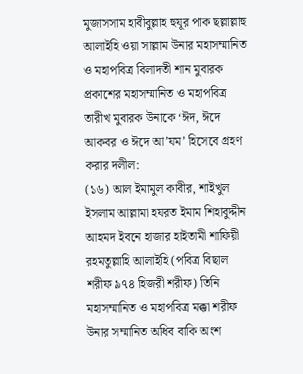মুজাসসাম হাবীবুল্লাহ হুযূর পাক ছল্লাল্লাহু আলাইহি ওয়া সাল্লাম উনার মহাসম্মানিত ও মহাপবিত্র বিলাদতী শান মুবারক প্রকাশের মহাসম্মানিত ও মহাপবিত্র তারীখ মুবারক উনাকে ‘ঈদ, ঈদে আকবর ও ঈদে আ’যম’ হিসেবে গ্রহণ করার দলীল:
(১৬) আল ইমামুল কাবীর, শাইখুল ইসলাম আল্লামা হযরত ইমাম শিহাবুদ্দীন আহমদ ইবনে হাজার হাইতামী শাফিয়ী রহমতুল্লাহি আলাইহি (পবিত্র বিছাল শরীফ ৯৭৪ হিজরী শরীফ) তিনি মহাসম্মানিত ও মহাপবিত্র মক্কা শরীফ উনার সম্মানিত অধিব বাকি অংশ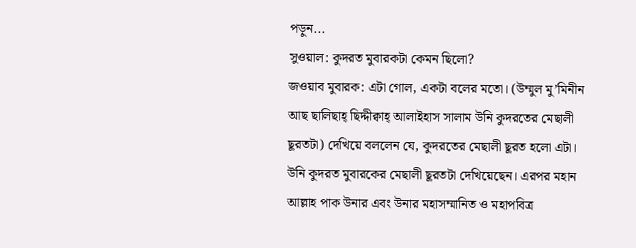পড়ুন...
সুওয়াল: কুদরত মুবারকটা কেমন ছিলো?
জওয়াব মুবারক: এটা গোল, একটা বলের মতো। (উম্মুল মু’মিনীন আছ ছালিছাহ্ ছিদ্দীক্বাহ্ আলাইহাস সালাম উনি কুদরতের মেছালী ছূরতটা) দেখিয়ে বললেন যে, কুদরতের মেছালী ছূরত হলো এটা। উনি কুদরত মুবারকের মেছালী ছূরতটা দেখিয়েছেন। এরপর মহান আল্লাহ পাক উনার এবং উনার মহাসম্মানিত ও মহাপবিত্র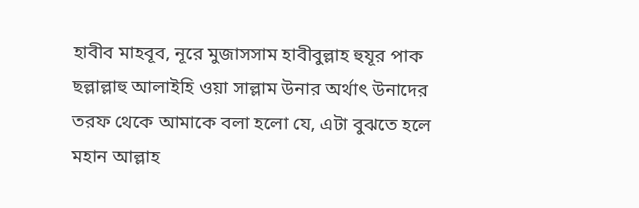হাবীব মাহবূব, নূরে মুজাসসাম হাবীবুল্লাহ হুযূর পাক ছল্লাল্লাহু আলাইহি ওয়া সাল্লাম উনার অর্থাৎ উনাদের তরফ থেকে আমাকে বলা হলো যে, এটা বুঝতে হলে মহান আল্লাহ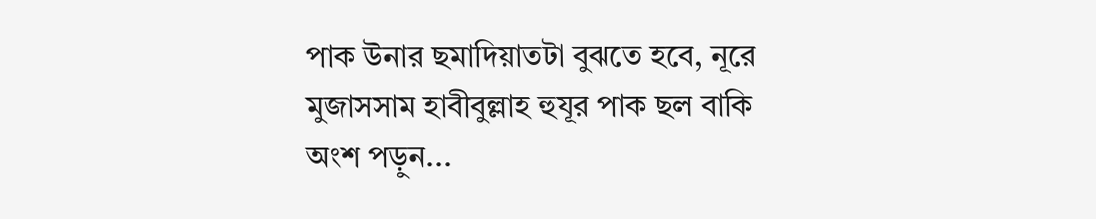পাক উনার ছমাদিয়াতটা বুঝতে হবে, নূরে মুজাসসাম হাবীবুল্লাহ হুযূর পাক ছল বাকি অংশ পড়ুন...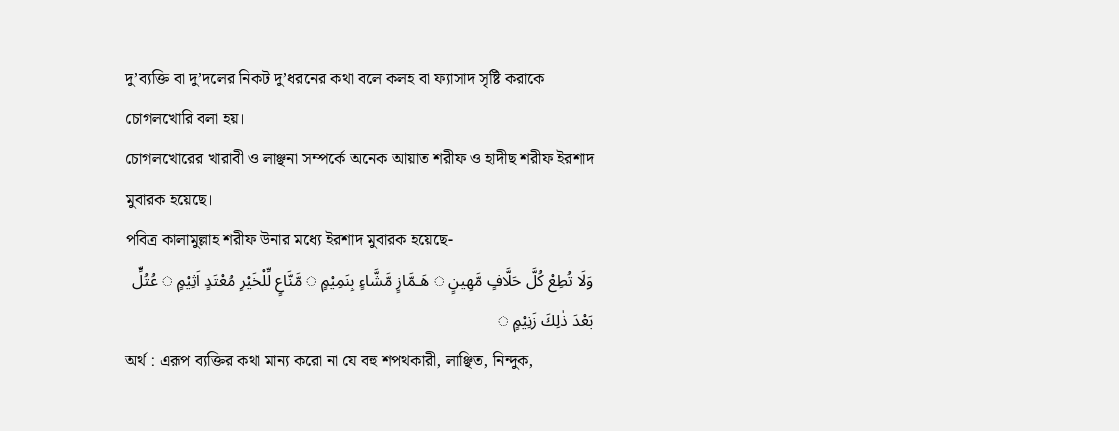দু’ব্যক্তি বা দু’দলের নিকট দু’ধরনের কথা বলে কলহ বা ফ্যাসাদ সৃষ্টি করাকে চোগলখোরি বলা হয়।
চোগলখোরের খারাবী ও লাঞ্ছনা সম্পর্কে অনেক আয়াত শরীফ ও হাদীছ শরীফ ইরশাদ মুবারক হয়েছে।
পবিত্র কালামুল্লাহ শরীফ উনার মধ্যে ইরশাদ মুবারক হয়েছে-
وَلَا تُطِعْ كُلَّ حَلَّافٍ مَّهِينٍ ◌ هَـمَّازٍ مَّشَّاءٍ بِنَمِيْمٍ ◌ مَّنَّاعٍ لِّلْخَيْرِ مُعْتَدٍ اَثِيْمٍ ◌ عُتُلٍّ بَعْدَ ذٰلِكَ زَنِيْمٍ ◌
অর্থ : এরূপ ব্যক্তির কথা মান্য করো না যে বহু শপথকারী, লাঞ্ছিত, নিন্দুক,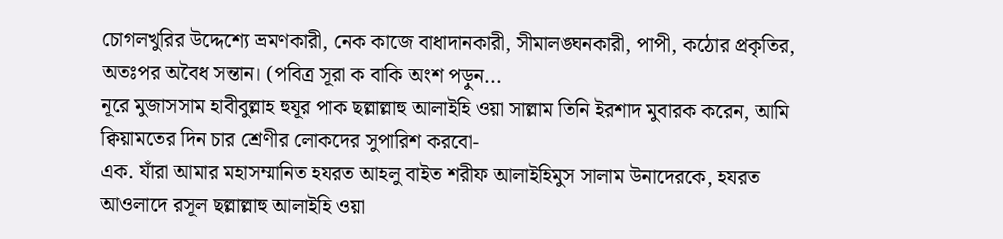চোগলখুরির উদ্দেশ্যে ভ্রমণকারী, নেক কাজে বাধাদানকারী, সীমালঙ্ঘনকারী, পাপী, কঠোর প্রকৃতির, অতঃপর অবৈধ সন্তান। (পবিত্র সূরা ক বাকি অংশ পড়ুন...
নূরে মুজাসসাম হাবীবুল্লাহ হুযূর পাক ছল্লাল্লাহু আলাইহি ওয়া সাল্লাম তিনি ইরশাদ মুবারক করেন, আমি ক্বিয়ামতের দিন চার শ্রেণীর লোকদের সুপারিশ করবো-
এক. যাঁরা আমার মহাসম্মানিত হযরত আহলু বাইত শরীফ আলাইহিমুস সালাম উনাদেরকে, হযরত আওলাদে রসূল ছল্লাল্লাহু আলাইহি ওয়া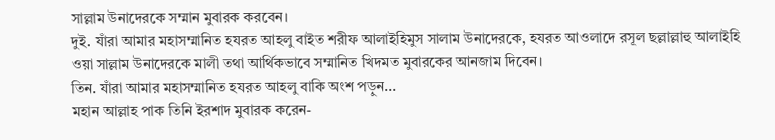সাল্লাম উনাদেরকে সম্মান মুবারক করবেন।
দুই. যাঁরা আমার মহাসম্মানিত হযরত আহলু বাইত শরীফ আলাইহিমুস সালাম উনাদেরকে, হযরত আওলাদে রসূল ছল্লাল্লাহু আলাইহি ওয়া সাল্লাম উনাদেরকে মালী তথা আর্থিকভাবে সম্মানিত খিদমত মুবারকের আনজাম দিবেন।
তিন. যাঁরা আমার মহাসম্মানিত হযরত আহলু বাকি অংশ পড়ুন...
মহান আল্লাহ পাক তিনি ইরশাদ মুবারক করেন-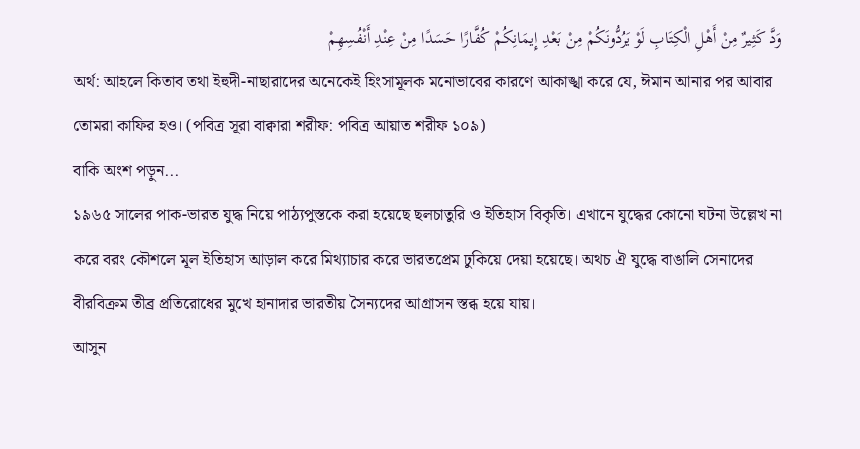وَدَّ كَثِيرٌ مِنْ أَهْلِ الْكِتَابِ لَوْ يَرُدُّونَكُمْ مِنْ بَعْدِ إِيمَانِكُمْ كُفَّارًا حَسَدًا مِنْ عِنْدِ أَنْفُسِهِمْ
অর্থ: আহলে কিতাব তথা ইহুদী-নাছারাদের অনেকেই হিংসামূলক মনোভাবের কারণে আকাঙ্খা করে যে, ঈমান আনার পর আবার তোমরা কাফির হও। (পবিত্র সূরা বাক্বারা শরীফ: পবিত্র আয়াত শরীফ ১০৯)
বাকি অংশ পড়ুন...
১৯৬৫ সালের পাক-ভারত যুদ্ধ নিয়ে পাঠ্যপুস্তকে করা হয়েছে ছলচাতুরি ও ইতিহাস বিকৃতি। এখানে যুদ্ধের কোনো ঘটনা উল্লেখ না করে বরং কৌশলে মূল ইতিহাস আড়াল করে মিথ্যাচার করে ভারতপ্রেম ঢুকিয়ে দেয়া হয়েছে। অথচ ঐ যুদ্ধে বাঙালি সেনাদের বীরবিক্রম তীব্র প্রতিরোধের মুখে হানাদার ভারতীয় সৈন্যদের আগ্রাসন স্তব্ধ হয়ে যায়।
আসুন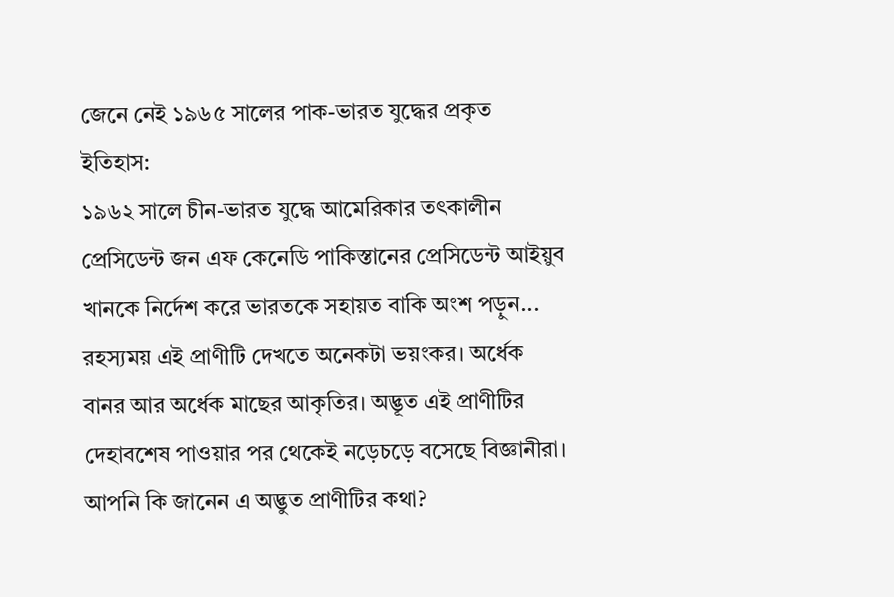জেনে নেই ১৯৬৫ সালের পাক-ভারত যুদ্ধের প্রকৃত ইতিহাস:
১৯৬২ সালে চীন-ভারত যুদ্ধে আমেরিকার তৎকালীন প্রেসিডেন্ট জন এফ কেনেডি পাকিস্তানের প্রেসিডেন্ট আইয়ুব খানকে নির্দেশ করে ভারতকে সহায়ত বাকি অংশ পড়ুন...
রহস্যময় এই প্রাণীটি দেখতে অনেকটা ভয়ংকর। অর্ধেক বানর আর অর্ধেক মাছের আকৃতির। অদ্ভূত এই প্রাণীটির দেহাবশেষ পাওয়ার পর থেকেই নড়েচড়ে বসেছে বিজ্ঞানীরা। আপনি কি জানেন এ অদ্ভুত প্রাণীটির কথা?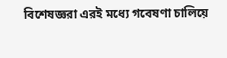বিশেষজ্ঞরা এরই মধ্যে গবেষণা চালিয়ে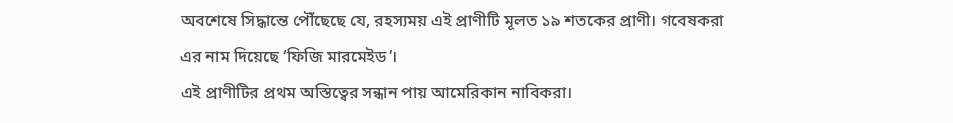অবশেষে সিদ্ধান্তে পৌঁছেছে যে, রহস্যময় এই প্রাণীটি মূলত ১৯ শতকের প্রাণী। গবেষকরা এর নাম দিয়েছে ‘ফিজি মারমেইড’।
এই প্রাণীটির প্রথম অস্তিত্বের সন্ধান পায় আমেরিকান নাবিকরা।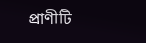প্রাণীটি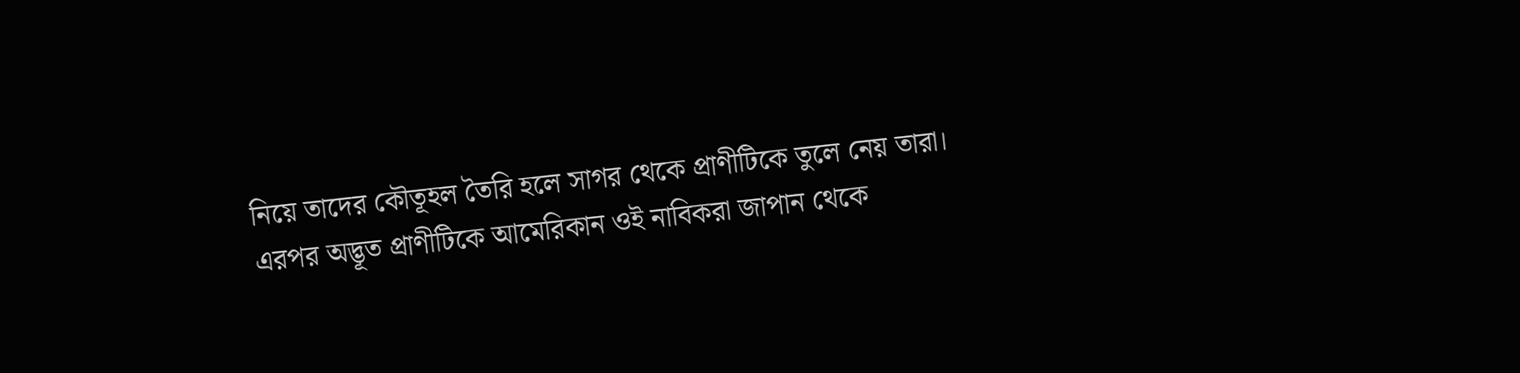নিয়ে তাদের কৌতূহল তৈরি হলে সাগর থেকে প্রাণীটিকে তুলে নেয় তারা।
এরপর অদ্ভূত প্রাণীটিকে আমেরিকান ওই নাবিকরা জাপান থেকে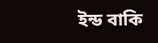ইন্ড বাকি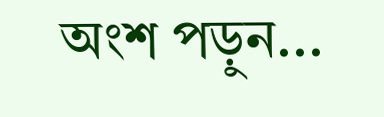অংশ পড়ুন...